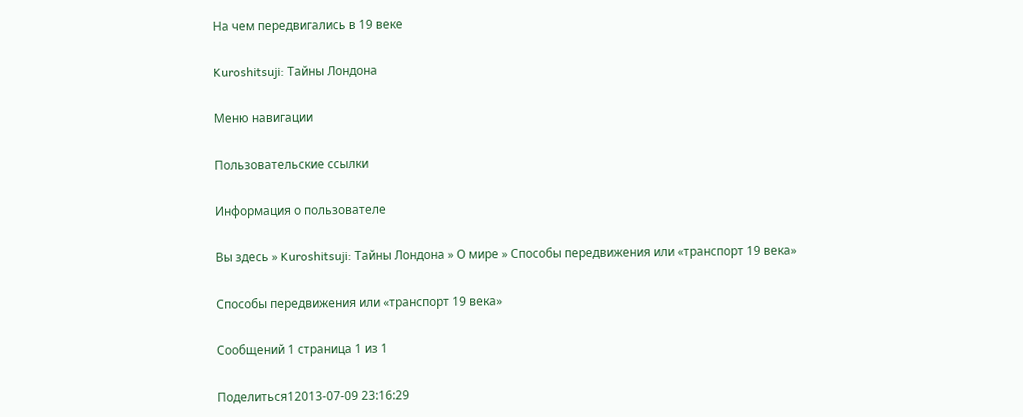На чем передвигались в 19 веке

Kuroshitsuji: Тайны Лондона

Меню навигации

Пользовательские ссылки

Информация о пользователе

Вы здесь » Kuroshitsuji: Тайны Лондона » О мире » Способы передвижения или «транспорт 19 века»

Способы передвижения или «транспорт 19 века»

Сообщений 1 страница 1 из 1

Поделиться12013-07-09 23:16:29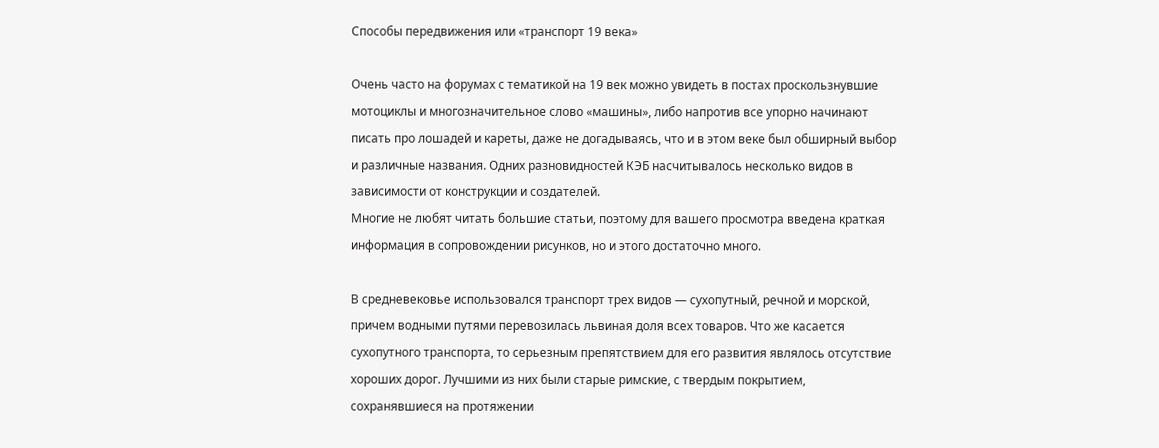Способы передвижения или «транспорт 19 века»

Очень часто на форумах с тематикой на 19 век можно увидеть в постах проскользнувшие мотоциклы и многозначительное слово «машины», либо напротив все упорно начинают писать про лошадей и кареты, даже не догадываясь, что и в этом веке был обширный выбор и различные названия. Одних разновидностей КЭБ насчитывалось несколько видов в зависимости от конструкции и создателей.
Многие не любят читать большие статьи, поэтому для вашего просмотра введена краткая информация в сопровождении рисунков, но и этого достаточно много.

В средневековье использовался транспорт трех видов — сухопутный, речной и морской, причем водными путями перевозилась львиная доля всех товаров. Что же касается сухопутного транспорта, то серьезным препятствием для его развития являлось отсутствие хороших дорог. Лучшими из них были старые римские, с твердым покрытием, сохранявшиеся на протяжении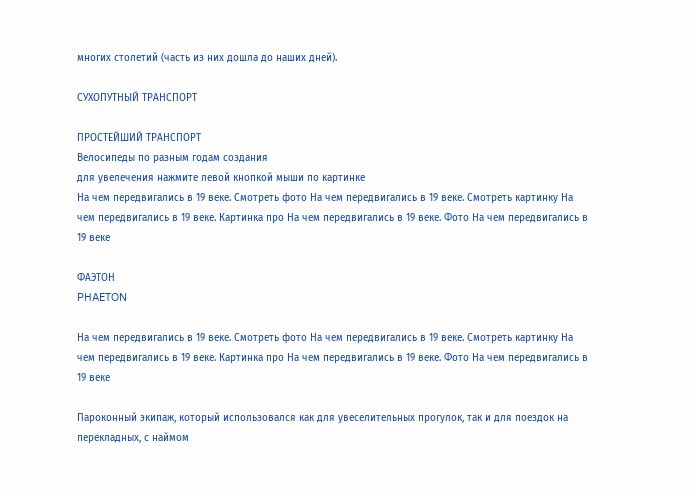многих столетий (часть из них дошла до наших дней).

СУХОПУТНЫЙ ТРАНСПОРТ

ПРОСТЕЙШИЙ ТРАНСПОРТ
Велосипеды по разным годам создания
для увелечения нажмите левой кнопкой мыши по картинке
На чем передвигались в 19 веке. Смотреть фото На чем передвигались в 19 веке. Смотреть картинку На чем передвигались в 19 веке. Картинка про На чем передвигались в 19 веке. Фото На чем передвигались в 19 веке

ФАЭТОН
PHAETON

На чем передвигались в 19 веке. Смотреть фото На чем передвигались в 19 веке. Смотреть картинку На чем передвигались в 19 веке. Картинка про На чем передвигались в 19 веке. Фото На чем передвигались в 19 веке

Пароконный экипаж, который использовался как для увеселительных прогулок, так и для поездок на перекладных, с наймом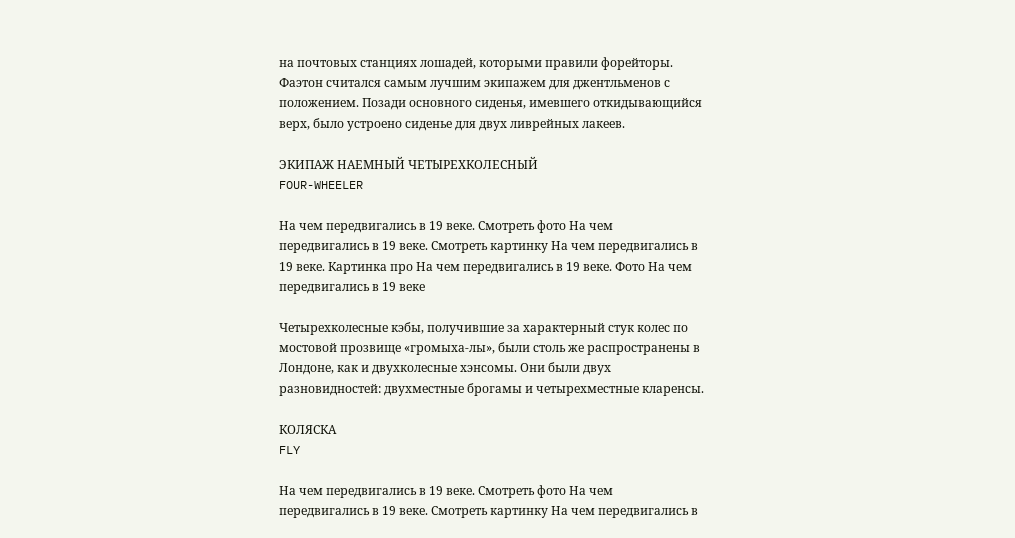на почтовых станциях лошадей, которыми правили форейторы. Фаэтон считался самым лучшим экипажем для джентльменов с положением. Позади основного сиденья, имевшего откидывающийся верх, было устроено сиденье для двух ливрейных лакеев.

ЭКИПАЖ НАЕМНЫЙ ЧЕТЫРЕХКОЛЕСНЫЙ
FOUR-WHEELER

На чем передвигались в 19 веке. Смотреть фото На чем передвигались в 19 веке. Смотреть картинку На чем передвигались в 19 веке. Картинка про На чем передвигались в 19 веке. Фото На чем передвигались в 19 веке

Четырехколесные кэбы, получившие за характерный стук колес по мостовой прозвище «громыха-лы», были столь же распространены в Лондоне, как и двухколесные хэнсомы. Они были двух разновидностей: двухместные брогамы и четырехместные кларенсы.

КОЛЯСКА
FLY

На чем передвигались в 19 веке. Смотреть фото На чем передвигались в 19 веке. Смотреть картинку На чем передвигались в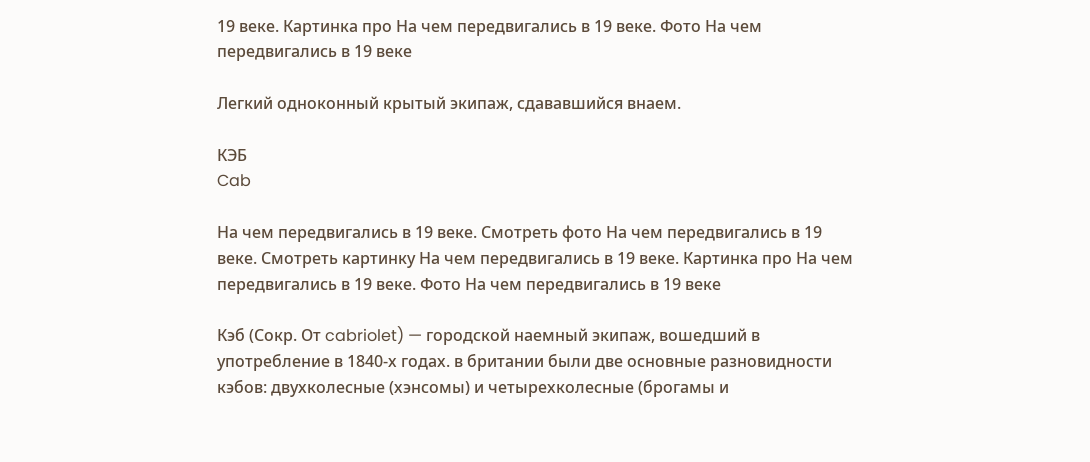19 веке. Картинка про На чем передвигались в 19 веке. Фото На чем передвигались в 19 веке

Легкий одноконный крытый экипаж, сдававшийся внаем.

КЭБ
Cab

На чем передвигались в 19 веке. Смотреть фото На чем передвигались в 19 веке. Смотреть картинку На чем передвигались в 19 веке. Картинка про На чем передвигались в 19 веке. Фото На чем передвигались в 19 веке

Кэб (Сокр. От cabriolet) — городской наемный экипаж, вошедший в употребление в 1840-х годах. в британии были две основные разновидности кэбов: двухколесные (хэнсомы) и четырехколесные (брогамы и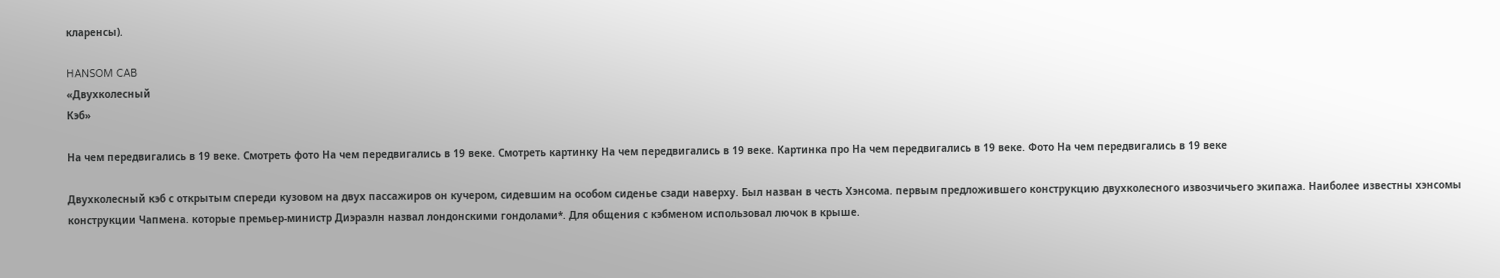кларенсы).

HANSOM CAB
«Двухколесный
Кэб»

На чем передвигались в 19 веке. Смотреть фото На чем передвигались в 19 веке. Смотреть картинку На чем передвигались в 19 веке. Картинка про На чем передвигались в 19 веке. Фото На чем передвигались в 19 веке

Двухколесный кэб с открытым спереди кузовом на двух пассажиров он кучером, сидевшим на особом сиденье сзади наверху. Был назван в честь Хэнсома. первым предложившего конструкцию двухколесного извозчичьего экипажа. Наиболее известны хэнсомы конструкции Чапмена. которые премьер-министр Диэраэлн назвал лондонскими гондолами*. Для общения с кэбменом использовал лючок в крыше.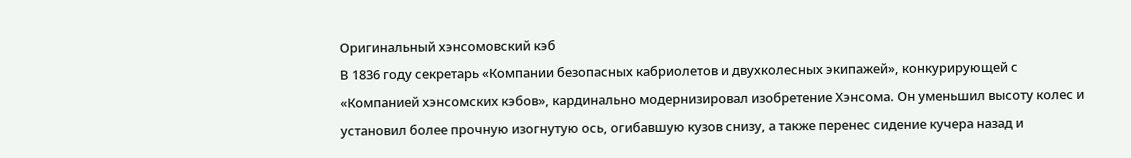Оригинальный хэнсомовский кэб
В 1836 году секретарь «Компании безопасных кабриолетов и двухколесных экипажей», конкурирующей с «Компанией хэнсомских кэбов», кардинально модернизировал изобретение Хэнсома. Он уменьшил высоту колес и установил более прочную изогнутую ось, огибавшую кузов снизу, а также перенес сидение кучера назад и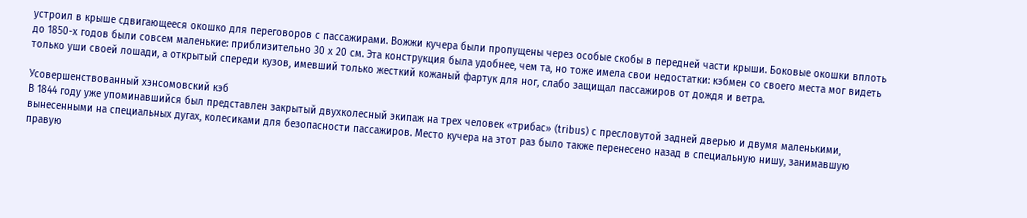устроил в крыше сдвигающееся окошко для переговоров с пассажирами. Вожжи кучера были пропущены через особые скобы в передней части крыши. Боковые окошки вплоть до 1850-х годов были совсем маленькие: приблизительно 30 х 20 см. Эта конструкция была удобнее, чем та, но тоже имела свои недостатки: кэбмен со своего места мог видеть только уши своей лошади, а открытый спереди кузов, имевший только жесткий кожаный фартук для ног, слабо защищал пассажиров от дождя и ветра.

Усовершенствованный хэнсомовский кэб
В 1844 году уже упоминавшийся был представлен закрытый двухколесный экипаж на трех человек «трибас» (tribus) с пресловутой задней дверью и двумя маленькими, вынесенными на специальных дугах, колесиками для безопасности пассажиров. Место кучера на этот раз было также перенесено назад в специальную нишу, занимавшую правую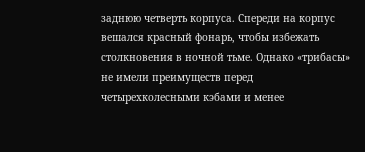заднюю четверть корпуса. Спереди на корпус вешался красный фонарь, чтобы избежать столкновения в ночной тьме. Однако «трибасы» не имели преимуществ перед четырехколесными кэбами и менее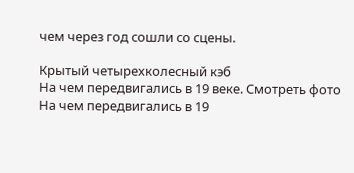чем через год сошли со сцены.

Крытый четырехколесный кэб
На чем передвигались в 19 веке. Смотреть фото На чем передвигались в 19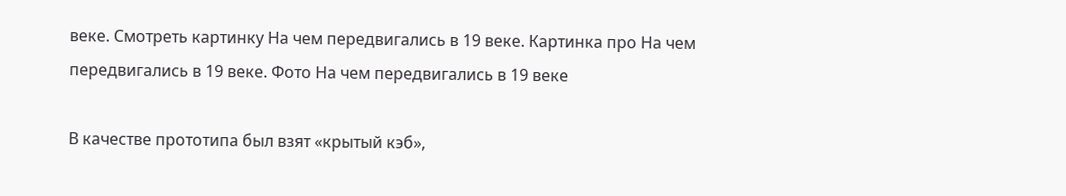веке. Смотреть картинку На чем передвигались в 19 веке. Картинка про На чем передвигались в 19 веке. Фото На чем передвигались в 19 веке

В качестве прототипа был взят «крытый кэб»,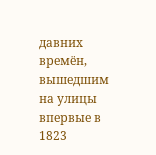давних времён, вышедшим на улицы впервые в 1823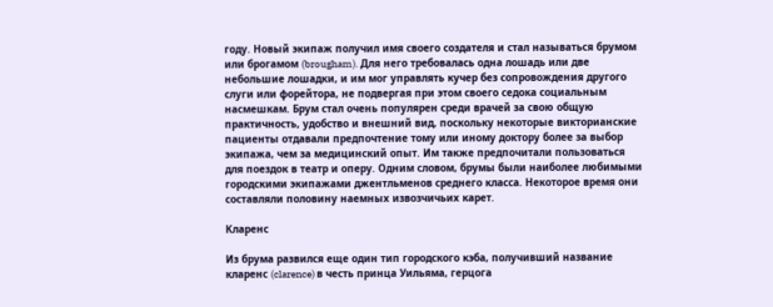году. Новый экипаж получил имя своего создателя и стал называться брумом или брогамом (brougham). Для него требовалась одна лошадь или две небольшие лошадки, и им мог управлять кучер без сопровождения другого слуги или форейтора, не подвергая при этом своего седока социальным насмешкам. Брум стал очень популярен среди врачей за свою общую практичность, удобство и внешний вид, поскольку некоторые викторианские пациенты отдавали предпочтение тому или иному доктору более за выбор экипажа, чем за медицинский опыт. Им также предпочитали пользоваться для поездок в театр и оперу. Одним словом, брумы были наиболее любимыми городскими экипажами джентльменов среднего класса. Некоторое время они составляли половину наемных извозчичьих карет.

Кларенс

Из брума развился еще один тип городского кэба, получивший название кларенс (clarence) в честь принца Уильяма, герцога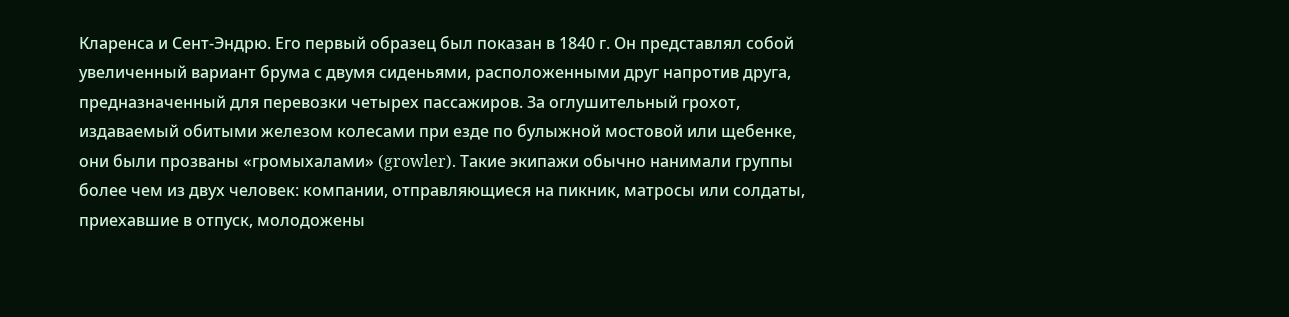Кларенса и Сент-Эндрю. Его первый образец был показан в 1840 г. Он представлял собой увеличенный вариант брума с двумя сиденьями, расположенными друг напротив друга, предназначенный для перевозки четырех пассажиров. За оглушительный грохот, издаваемый обитыми железом колесами при езде по булыжной мостовой или щебенке, они были прозваны «громыхалами» (growler). Такие экипажи обычно нанимали группы более чем из двух человек: компании, отправляющиеся на пикник, матросы или солдаты, приехавшие в отпуск, молодожены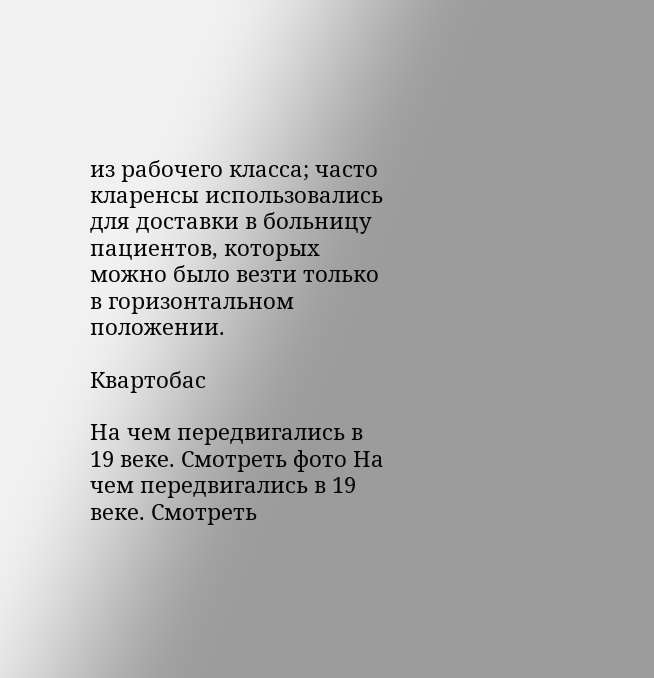из рабочего класса; часто кларенсы использовались для доставки в больницу пациентов, которых можно было везти только в горизонтальном положении.

Квартобас

На чем передвигались в 19 веке. Смотреть фото На чем передвигались в 19 веке. Смотреть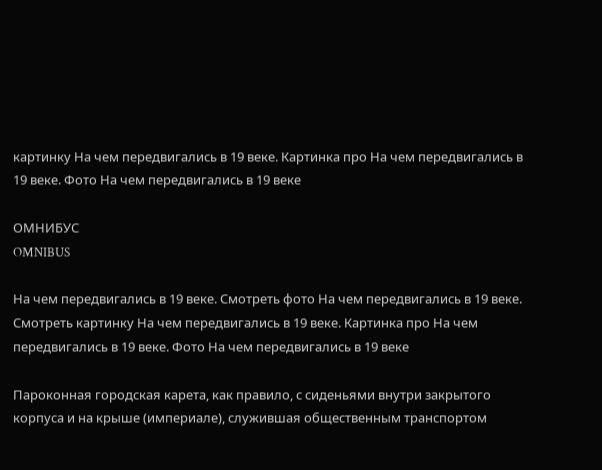картинку На чем передвигались в 19 веке. Картинка про На чем передвигались в 19 веке. Фото На чем передвигались в 19 веке

ОМНИБУС
OMNIBUS

На чем передвигались в 19 веке. Смотреть фото На чем передвигались в 19 веке. Смотреть картинку На чем передвигались в 19 веке. Картинка про На чем передвигались в 19 веке. Фото На чем передвигались в 19 веке

Пароконная городская карета, как правило, с сиденьями внутри закрытого корпуса и на крыше (империале), служившая общественным транспортом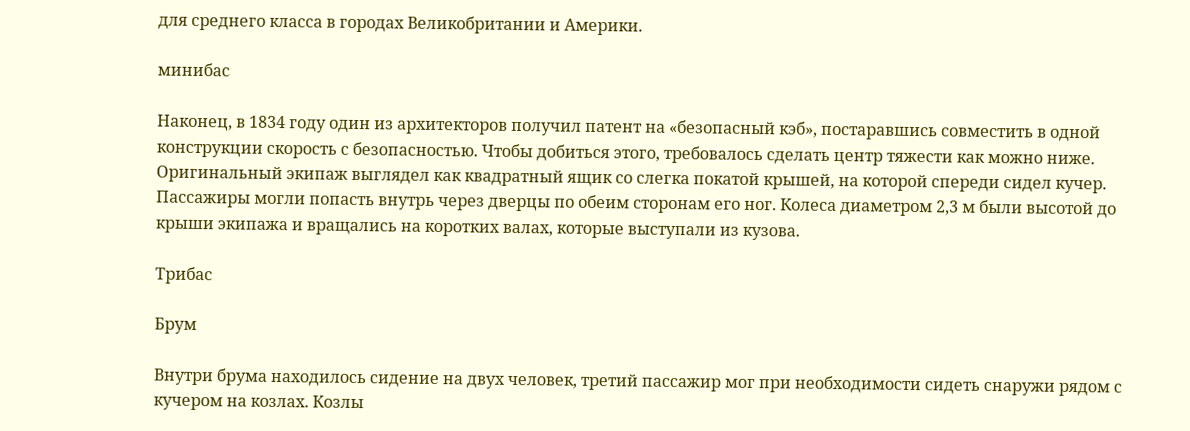для среднего класса в городах Великобритании и Америки.

минибас

Наконец, в 1834 году один из архитекторов получил патент на «безопасный кэб», постаравшись совместить в одной конструкции скорость с безопасностью. Чтобы добиться этого, требовалось сделать центр тяжести как можно ниже.
Оригинальный экипаж выглядел как квадратный ящик со слегка покатой крышей, на которой спереди сидел кучер. Пассажиры могли попасть внутрь через дверцы по обеим сторонам его ног. Колеса диаметром 2,3 м были высотой до крыши экипажа и вращались на коротких валах, которые выступали из кузова.

Трибас

Брум

Внутри брума находилось сидение на двух человек, третий пассажир мог при необходимости сидеть снаружи рядом с кучером на козлах. Козлы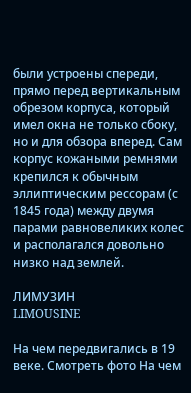были устроены спереди, прямо перед вертикальным обрезом корпуса, который имел окна не только сбоку, но и для обзора вперед. Сам корпус кожаными ремнями крепился к обычным эллиптическим рессорам (с 1845 года) между двумя парами равновеликих колес и располагался довольно низко над землей.

ЛИМУЗИН
LIMOUSINE

На чем передвигались в 19 веке. Смотреть фото На чем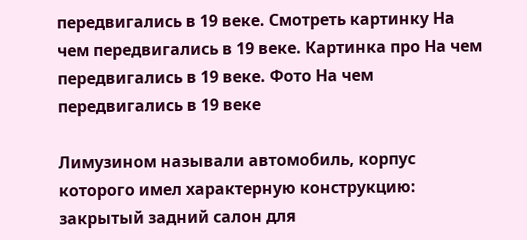передвигались в 19 веке. Смотреть картинку На чем передвигались в 19 веке. Картинка про На чем передвигались в 19 веке. Фото На чем передвигались в 19 веке

Лимузином называли автомобиль, корпус которого имел характерную конструкцию: закрытый задний салон для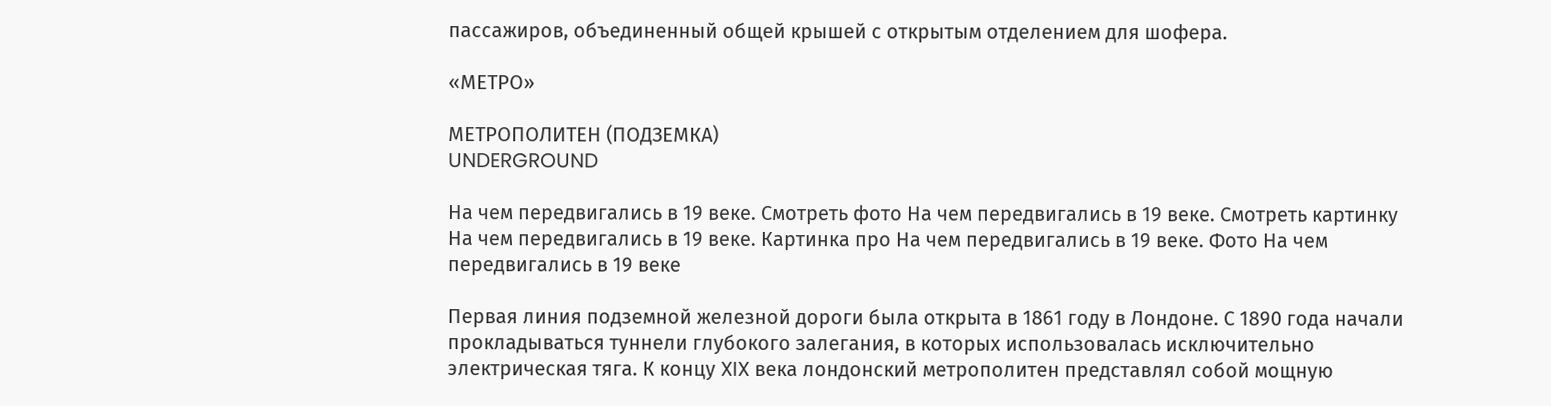пассажиров, объединенный общей крышей с открытым отделением для шофера.

«МЕТРО»

МЕТРОПОЛИТЕН (ПОДЗЕМКА)
UNDERGROUND

На чем передвигались в 19 веке. Смотреть фото На чем передвигались в 19 веке. Смотреть картинку На чем передвигались в 19 веке. Картинка про На чем передвигались в 19 веке. Фото На чем передвигались в 19 веке

Первая линия подземной железной дороги была открыта в 1861 году в Лондоне. С 1890 года начали прокладываться туннели глубокого залегания, в которых использовалась исключительно электрическая тяга. К концу XIX века лондонский метрополитен представлял собой мощную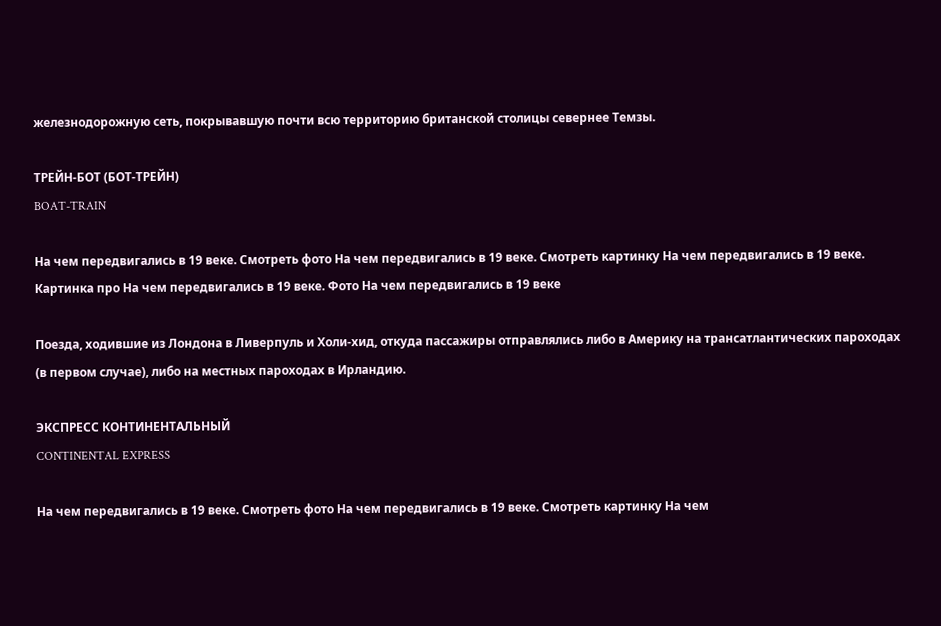железнодорожную сеть, покрывавшую почти всю территорию британской столицы севернее Темзы.

ТРЕЙН-БОТ (БОТ-ТРЕЙН)
BOAT-TRAIN

На чем передвигались в 19 веке. Смотреть фото На чем передвигались в 19 веке. Смотреть картинку На чем передвигались в 19 веке. Картинка про На чем передвигались в 19 веке. Фото На чем передвигались в 19 веке

Поезда, ходившие из Лондона в Ливерпуль и Холи-хид, откуда пассажиры отправлялись либо в Америку на трансатлантических пароходах (в первом случае), либо на местных пароходах в Ирландию.

ЭКСПРЕСС КОНТИНЕНТАЛЬНЫЙ
CONTINENTAL EXPRESS

На чем передвигались в 19 веке. Смотреть фото На чем передвигались в 19 веке. Смотреть картинку На чем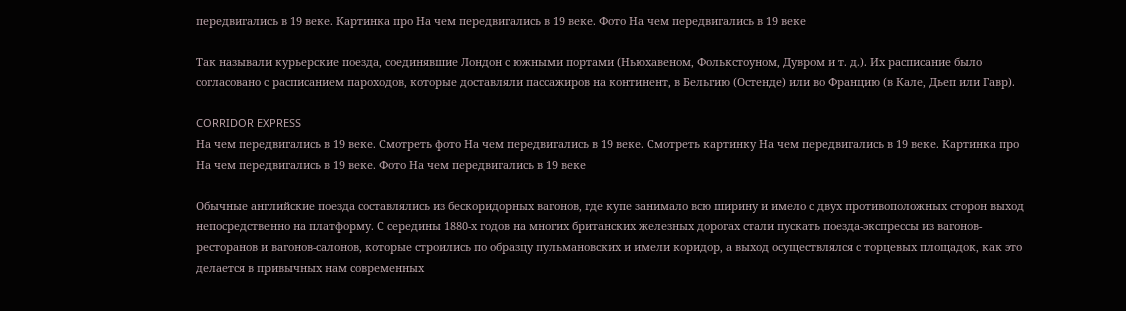передвигались в 19 веке. Картинка про На чем передвигались в 19 веке. Фото На чем передвигались в 19 веке

Так называли курьерские поезда, соединявшие Лондон с южными портами (Ньюхавеном, Фолькстоуном, Дувром и т. д.). Их расписание было согласовано с расписанием пароходов, которые доставляли пассажиров на континент, в Бельгию (Остенде) или во Францию (в Кале, Дьеп или Гавр).

CORRIDOR EXPRESS
На чем передвигались в 19 веке. Смотреть фото На чем передвигались в 19 веке. Смотреть картинку На чем передвигались в 19 веке. Картинка про На чем передвигались в 19 веке. Фото На чем передвигались в 19 веке

Обычные английские поезда составлялись из бескоридорных вагонов, где купе занимало всю ширину и имело с двух противоположных сторон выход непосредственно на платформу. С середины 1880-х годов на многих британских железных дорогах стали пускать поезда-экспрессы из вагонов-ресторанов и вагонов-салонов, которые строились по образцу пульмановских и имели коридор, а выход осуществлялся с торцевых площадок, как это делается в привычных нам современных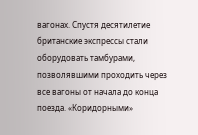вагонах. Спустя десятилетие британские экспрессы стали оборудовать тамбурами, позволявшими проходить через все вагоны от начала до конца поезда. «Коридорными»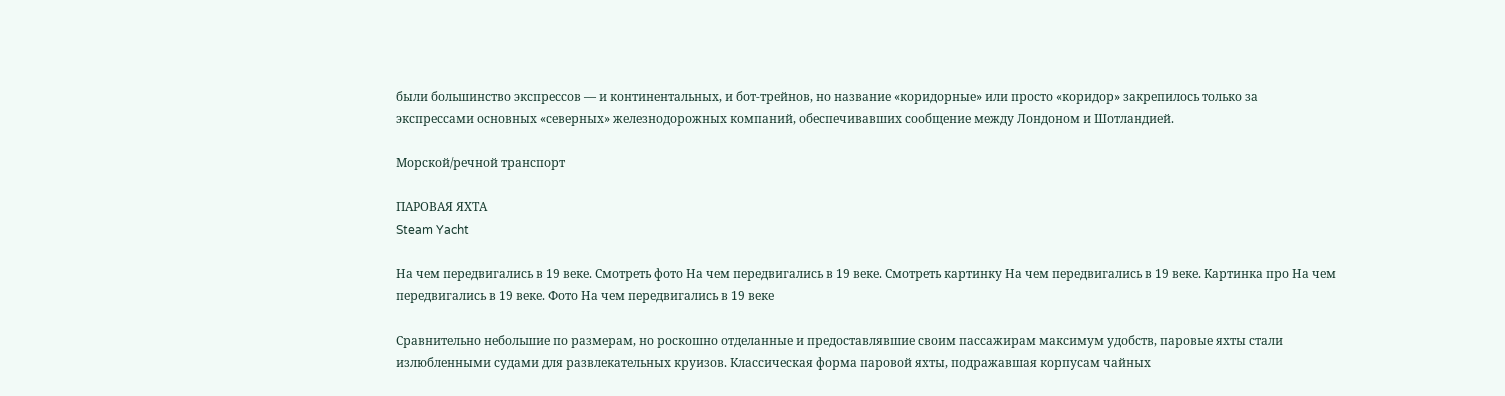были большинство экспрессов — и континентальных, и бот-трейнов, но название «коридорные» или просто «коридор» закрепилось только за экспрессами основных «северных» железнодорожных компаний, обеспечивавших сообщение между Лондоном и Шотландией.

Морской/речной транспорт

ПАРОВАЯ ЯХТА
Steam Yacht

На чем передвигались в 19 веке. Смотреть фото На чем передвигались в 19 веке. Смотреть картинку На чем передвигались в 19 веке. Картинка про На чем передвигались в 19 веке. Фото На чем передвигались в 19 веке

Сравнительно небольшие по размерам, но роскошно отделанные и предоставлявшие своим пассажирам максимум удобств, паровые яхты стали излюбленными судами для развлекательных круизов. Классическая форма паровой яхты, подражавшая корпусам чайных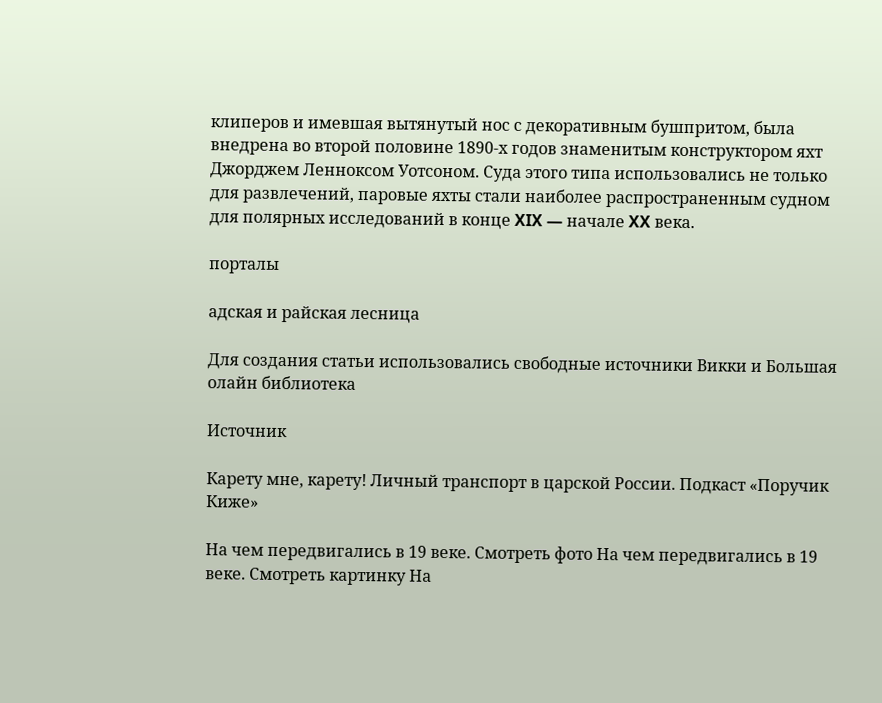клиперов и имевшая вытянутый нос с декоративным бушпритом, была внедрена во второй половине 1890-х годов знаменитым конструктором яхт Джорджем Ленноксом Уотсоном. Суда этого типа использовались не только для развлечений, паровые яхты стали наиболее распространенным судном для полярных исследований в конце XIX — начале XX века.

порталы

адская и райская лесница

Для создания статьи использовались свободные источники Викки и Большая олайн библиотека

Источник

Карету мне, карету! Личный транспорт в царской России. Подкаст «Поручик Киже»

На чем передвигались в 19 веке. Смотреть фото На чем передвигались в 19 веке. Смотреть картинку На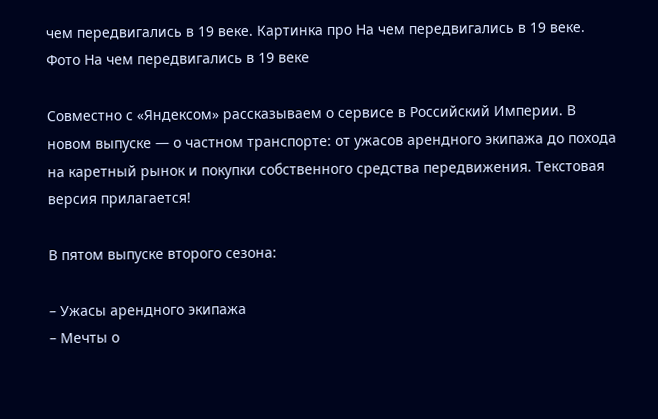чем передвигались в 19 веке. Картинка про На чем передвигались в 19 веке. Фото На чем передвигались в 19 веке

Совместно с «Яндексом» рассказываем о сервисе в Российский Империи. В новом выпуске — о частном транспорте: от ужасов арендного экипажа до похода на каретный рынок и покупки собственного средства передвижения. Текстовая версия прилагается!

В пятом выпуске второго сезона:

– Ужасы арендного экипажа
– Мечты о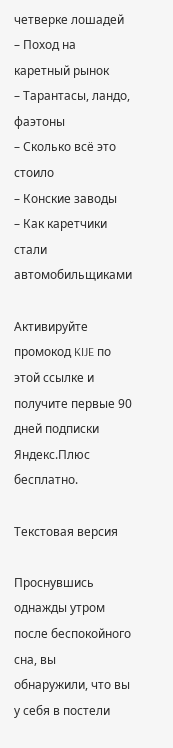четверке лошадей
– Поход на каретный рынок
– Тарантасы, ландо, фаэтоны
– Сколько всё это стоило
– Конские заводы
– Как каретчики стали автомобильщиками

Активируйте промокод KIJE по этой ссылке и получите первые 90 дней подписки Яндекс.Плюс бесплатно.

Текстовая версия

Проснувшись однажды утром после беспокойного сна, вы обнаружили, что вы у себя в постели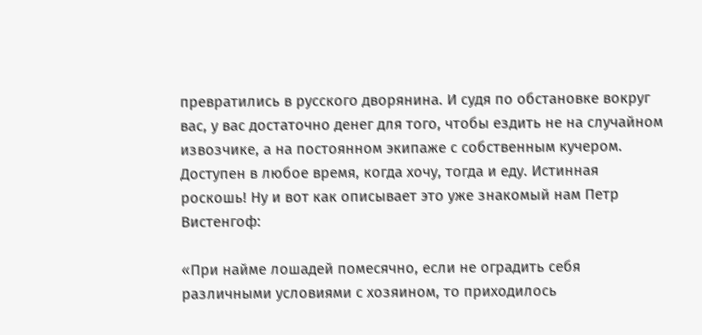превратились в русского дворянина. И судя по обстановке вокруг вас, у вас достаточно денег для того, чтобы ездить не на случайном извозчике, а на постоянном экипаже с собственным кучером. Доступен в любое время, когда хочу, тогда и еду. Истинная роскошь! Ну и вот как описывает это уже знакомый нам Петр Вистенгоф:

«При найме лошадей помесячно, если не оградить себя различными условиями с хозяином, то приходилось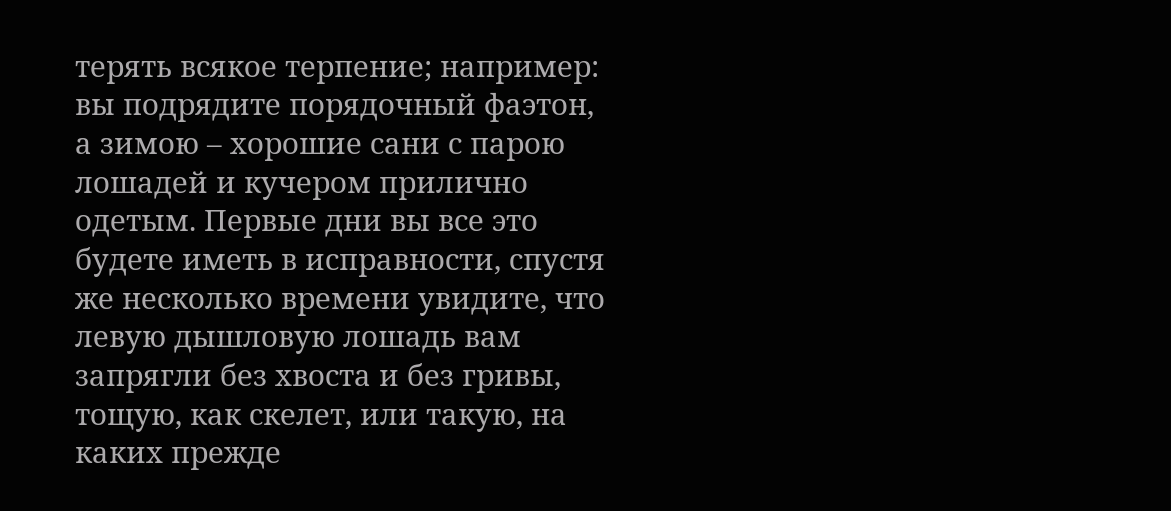терять всякое терпение; например: вы подрядите порядочный фаэтон, а зимою – хорошие сани с парою лошадей и кучером прилично одетым. Первые дни вы все это будете иметь в исправности, спустя же несколько времени увидите, что левую дышловую лошадь вам запрягли без хвоста и без гривы, тощую, как скелет, или такую, на каких прежде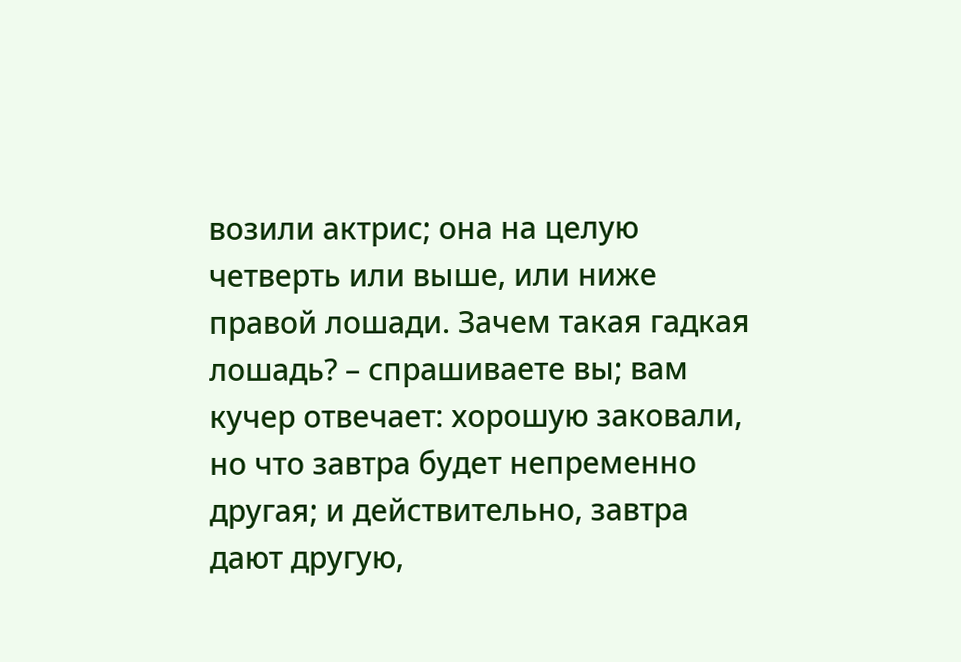возили актрис; она на целую четверть или выше, или ниже правой лошади. Зачем такая гадкая лошадь? – спрашиваете вы; вам кучер отвечает: хорошую заковали, но что завтра будет непременно другая; и действительно, завтра дают другую,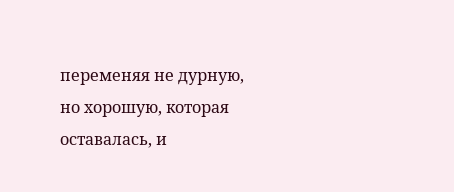переменяя не дурную, но хорошую, которая оставалась, и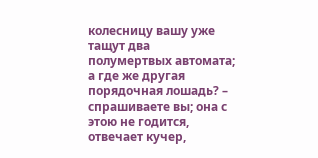колесницу вашу уже тащут два полумертвых автомата; а где же другая порядочная лошадь? – спрашиваете вы; она с этою не годится, отвечает кучер,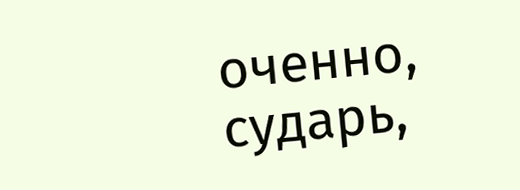оченно, сударь,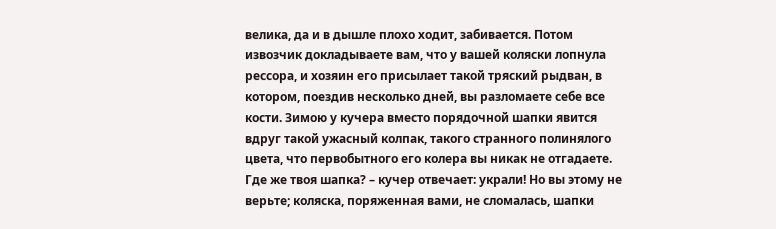велика, да и в дышле плохо ходит, забивается. Потом извозчик докладываете вам, что у вашей коляски лопнула рессора, и хозяин его присылает такой тряский рыдван, в котором, поездив несколько дней, вы разломаете себе все кости. Зимою у кучера вместо порядочной шапки явится вдруг такой ужасный колпак, такого странного полинялого цвета, что первобытного его колера вы никак не отгадаете. Где же твоя шапка? – кучер отвечает: украли! Но вы этому не верьте; коляска, поряженная вами, не сломалась, шапки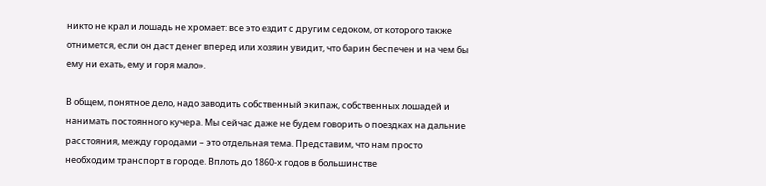никто не крал и лошадь не хромает: все это ездит с другим седоком, от которого также отнимется, если он даст денег вперед или хозяин увидит, что барин беспечен и на чем бы ему ни ехать, ему и горя мало».

В общем, понятное дело, надо заводить собственный экипаж, собственных лошадей и нанимать постоянного кучера. Мы сейчас даже не будем говорить о поездках на дальние расстояния, между городами – это отдельная тема. Представим, что нам просто необходим транспорт в городе. Вплоть до 1860-х годов в большинстве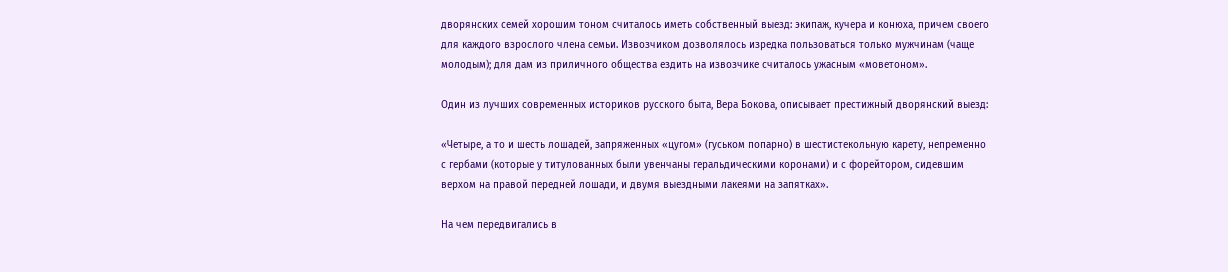дворянских семей хорошим тоном считалось иметь собственный выезд: экипаж, кучера и конюха, причем своего для каждого взрослого члена семьи. Извозчиком дозволялось изредка пользоваться только мужчинам (чаще молодым); для дам из приличного общества ездить на извозчике считалось ужасным «моветоном».

Один из лучших современных историков русского быта, Вера Бокова, описывает престижный дворянский выезд:

«Четыре, а то и шесть лошадей, запряженных «цугом» (гуськом попарно) в шестистекольную карету, непременно с гербами (которые у титулованных были увенчаны геральдическими коронами) и с форейтором, сидевшим верхом на правой передней лошади, и двумя выездными лакеями на запятках».

На чем передвигались в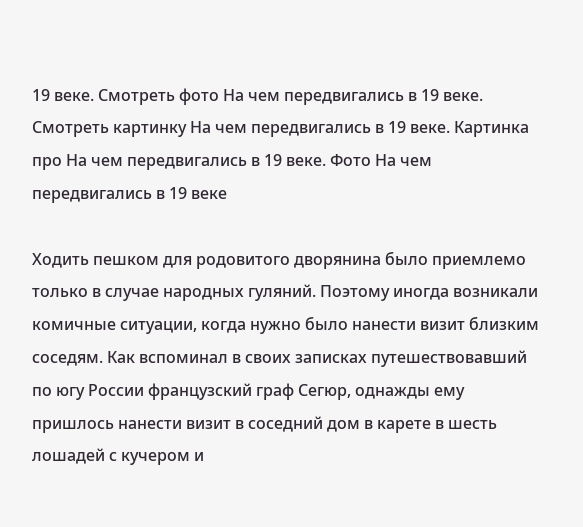19 веке. Смотреть фото На чем передвигались в 19 веке. Смотреть картинку На чем передвигались в 19 веке. Картинка про На чем передвигались в 19 веке. Фото На чем передвигались в 19 веке

Ходить пешком для родовитого дворянина было приемлемо только в случае народных гуляний. Поэтому иногда возникали комичные ситуации, когда нужно было нанести визит близким соседям. Как вспоминал в своих записках путешествовавший по югу России французский граф Сегюр, однажды ему пришлось нанести визит в соседний дом в карете в шесть лошадей с кучером и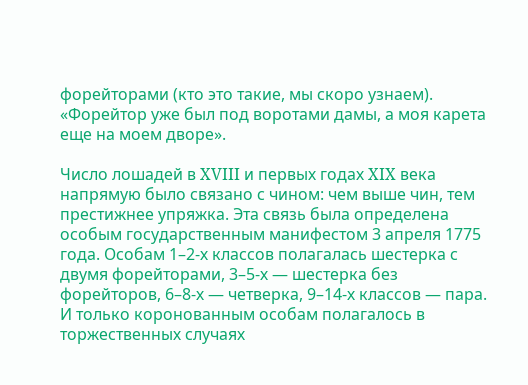форейторами (кто это такие, мы скоро узнаем). «Форейтор уже был под воротами дамы, а моя карета еще на моем дворе».

Число лошадей в XVIII и первых годах XIX века напрямую было связано с чином: чем выше чин, тем престижнее упряжка. Эта связь была определена особым государственным манифестом 3 апреля 1775 года. Особам 1–2-х классов полагалась шестерка с двумя форейторами, 3–5-х — шестерка без форейторов, 6–8-х — четверка, 9–14-х классов — пара. И только коронованным особам полагалось в торжественных случаях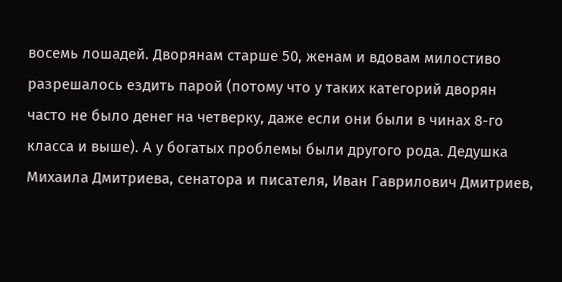восемь лошадей. Дворянам старше 50, женам и вдовам милостиво разрешалось ездить парой (потому что у таких категорий дворян часто не было денег на четверку, даже если они были в чинах 8-го класса и выше). А у богатых проблемы были другого рода. Дедушка Михаила Дмитриева, сенатора и писателя, Иван Гаврилович Дмитриев,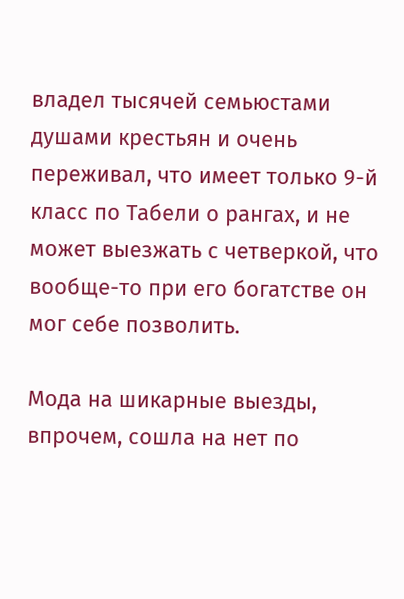владел тысячей семьюстами душами крестьян и очень переживал, что имеет только 9-й класс по Табели о рангах, и не может выезжать с четверкой, что вообще-то при его богатстве он мог себе позволить.

Мода на шикарные выезды, впрочем, сошла на нет по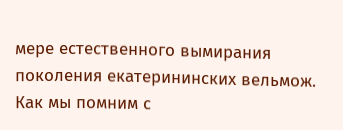мере естественного вымирания поколения екатерининских вельмож. Как мы помним с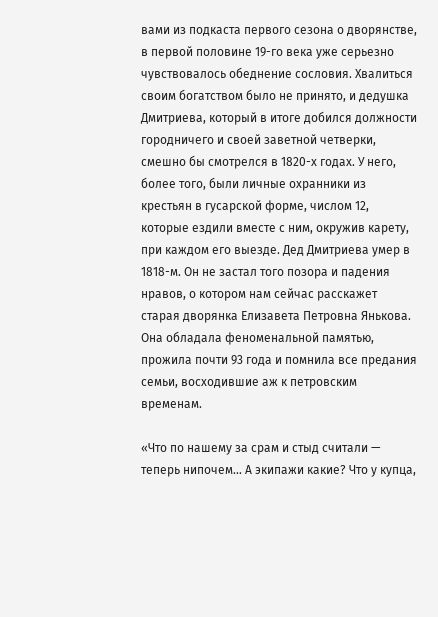вами из подкаста первого сезона о дворянстве, в первой половине 19-го века уже серьезно чувствовалось обеднение сословия. Хвалиться своим богатством было не принято, и дедушка Дмитриева, который в итоге добился должности городничего и своей заветной четверки, смешно бы смотрелся в 1820-х годах. У него, более того, были личные охранники из крестьян в гусарской форме, числом 12, которые ездили вместе с ним, окружив карету, при каждом его выезде. Дед Дмитриева умер в 1818-м. Он не застал того позора и падения нравов, о котором нам сейчас расскажет старая дворянка Елизавета Петровна Янькова. Она обладала феноменальной памятью, прожила почти 93 года и помнила все предания семьи, восходившие аж к петровским временам.

«Что по нашему за срам и стыд считали — теперь нипочем… А экипажи какие? Что у купца,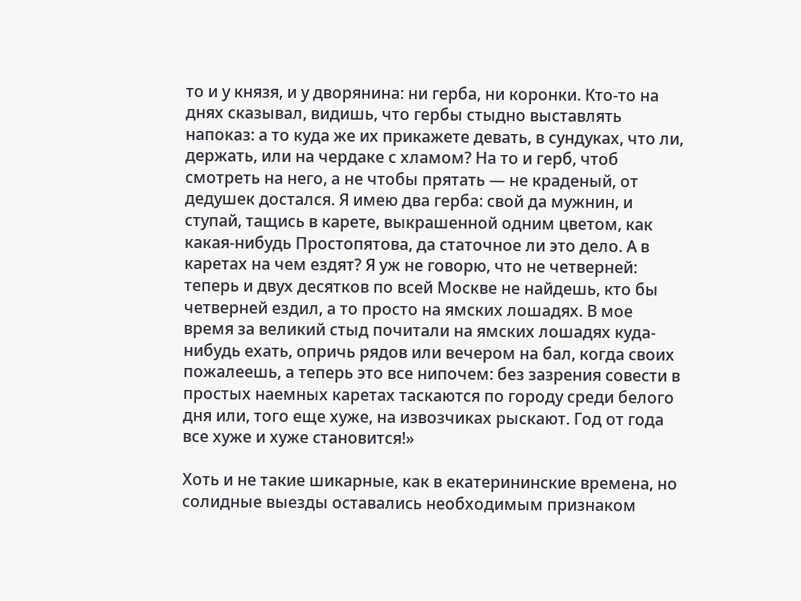то и у князя, и у дворянина: ни герба, ни коронки. Кто-то на днях сказывал, видишь, что гербы стыдно выставлять напоказ: а то куда же их прикажете девать, в сундуках, что ли, держать, или на чердаке с хламом? На то и герб, чтоб смотреть на него, а не чтобы прятать — не краденый, от дедушек достался. Я имею два герба: свой да мужнин, и ступай, тащись в карете, выкрашенной одним цветом, как какая-нибудь Простопятова, да статочное ли это дело. А в каретах на чем ездят? Я уж не говорю, что не четверней: теперь и двух десятков по всей Москве не найдешь, кто бы четверней ездил, а то просто на ямских лошадях. В мое время за великий стыд почитали на ямских лошадях куда-нибудь ехать, опричь рядов или вечером на бал, когда своих пожалеешь, а теперь это все нипочем: без зазрения совести в простых наемных каретах таскаются по городу среди белого дня или, того еще хуже, на извозчиках рыскают. Год от года все хуже и хуже становится!»

Хоть и не такие шикарные, как в екатерининские времена, но солидные выезды оставались необходимым признаком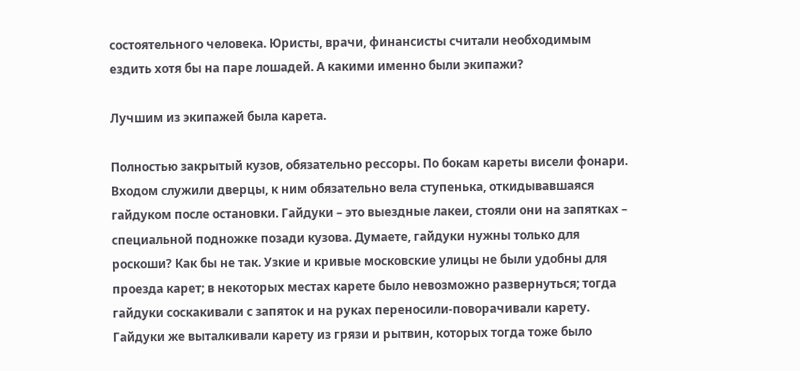состоятельного человека. Юристы, врачи, финансисты считали необходимым ездить хотя бы на паре лошадей. А какими именно были экипажи?

Лучшим из экипажей была карета.

Полностью закрытый кузов, обязательно рессоры. По бокам кареты висели фонари. Входом служили дверцы, к ним обязательно вела ступенька, откидывавшаяся гайдуком после остановки. Гайдуки – это выездные лакеи, стояли они на запятках – специальной подножке позади кузова. Думаете, гайдуки нужны только для роскоши? Как бы не так. Узкие и кривые московские улицы не были удобны для проезда карет; в некоторых местах карете было невозможно развернуться; тогда гайдуки соскакивали с запяток и на руках переносили-поворачивали карету. Гайдуки же выталкивали карету из грязи и рытвин, которых тогда тоже было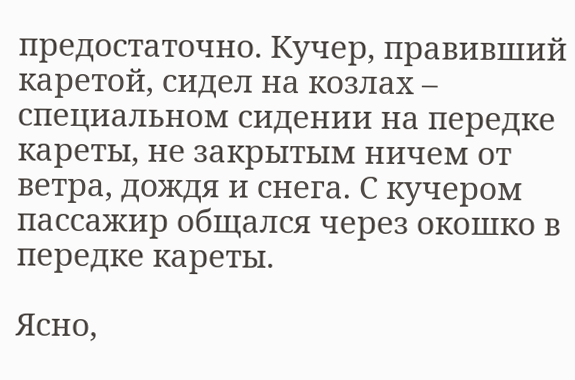предостаточно. Кучер, правивший каретой, сидел на козлах – специальном сидении на передке кареты, не закрытым ничем от ветра, дождя и снега. С кучером пассажир общался через окошко в передке кареты.

Ясно,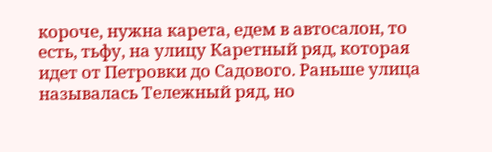короче, нужна карета, едем в автосалон, то есть, тьфу, на улицу Каретный ряд, которая идет от Петровки до Садового. Раньше улица называлась Тележный ряд, но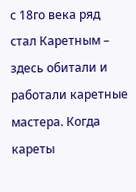с 18го века ряд стал Каретным – здесь обитали и работали каретные мастера. Когда кареты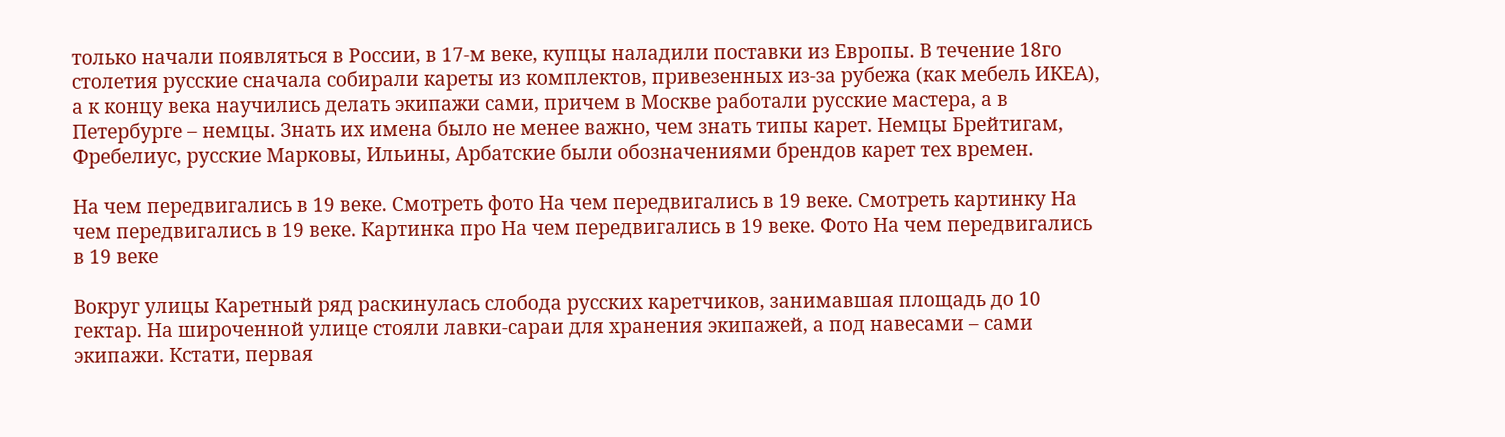только начали появляться в России, в 17-м веке, купцы наладили поставки из Европы. В течение 18го столетия русские сначала собирали кареты из комплектов, привезенных из-за рубежа (как мебель ИКЕА), а к концу века научились делать экипажи сами, причем в Москве работали русские мастера, а в Петербурге – немцы. Знать их имена было не менее важно, чем знать типы карет. Немцы Брейтигам, Фребелиус, русские Марковы, Ильины, Арбатские были обозначениями брендов карет тех времен.

На чем передвигались в 19 веке. Смотреть фото На чем передвигались в 19 веке. Смотреть картинку На чем передвигались в 19 веке. Картинка про На чем передвигались в 19 веке. Фото На чем передвигались в 19 веке

Вокруг улицы Каретный ряд раскинулась слобода русских каретчиков, занимавшая площадь до 10 гектар. На широченной улице стояли лавки-сараи для хранения экипажей, а под навесами – сами экипажи. Кстати, первая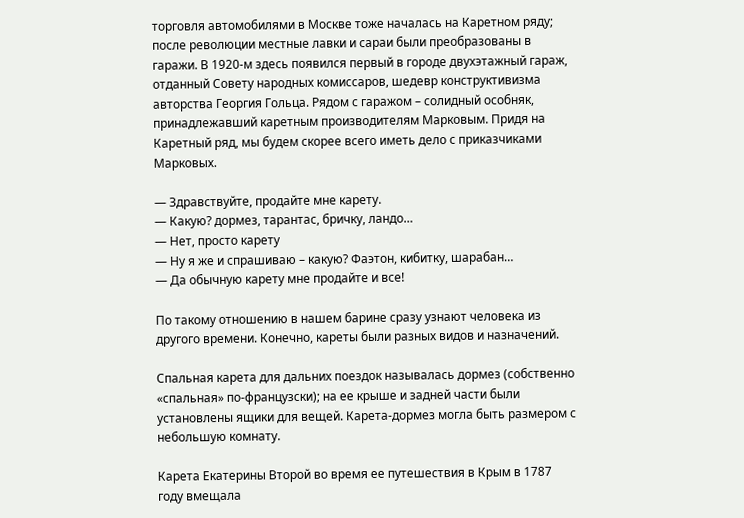торговля автомобилями в Москве тоже началась на Каретном ряду; после революции местные лавки и сараи были преобразованы в гаражи. В 1920-м здесь появился первый в городе двухэтажный гараж, отданный Совету народных комиссаров, шедевр конструктивизма авторства Георгия Гольца. Рядом с гаражом – солидный особняк, принадлежавший каретным производителям Марковым. Придя на Каретный ряд, мы будем скорее всего иметь дело с приказчиками Марковых.

— Здравствуйте, продайте мне карету.
— Какую? дормез, тарантас, бричку, ландо…
— Нет, просто карету
— Ну я же и спрашиваю – какую? Фаэтон, кибитку, шарабан…
— Да обычную карету мне продайте и все!

По такому отношению в нашем барине сразу узнают человека из другого времени. Конечно, кареты были разных видов и назначений.

Спальная карета для дальних поездок называлась дормез (собственно «спальная» по-французски); на ее крыше и задней части были установлены ящики для вещей. Карета-дормез могла быть размером с небольшую комнату.

Карета Екатерины Второй во время ее путешествия в Крым в 1787 году вмещала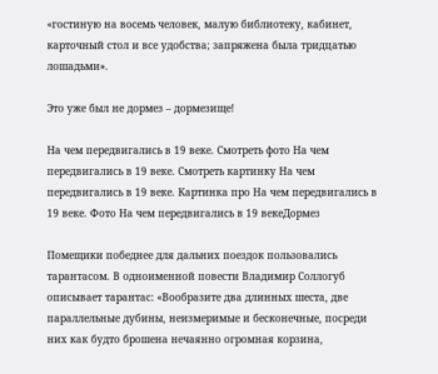«гостиную на восемь человек, малую библиотеку, кабинет, карточный стол и все удобства; запряжена была тридцатью лошадьми».

Это уже был не дормез – дормезище!

На чем передвигались в 19 веке. Смотреть фото На чем передвигались в 19 веке. Смотреть картинку На чем передвигались в 19 веке. Картинка про На чем передвигались в 19 веке. Фото На чем передвигались в 19 векеДормез

Помещики победнее для дальних поездок пользовались тарантасом. В одноименной повести Владимир Соллогуб описывает тарантас: «Вообразите два длинных шеста, две параллельные дубины, неизмеримые и бесконечные, посреди них как будто брошена нечаянно огромная корзина,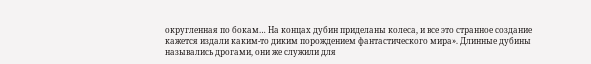округленная по бокам… На концах дубин приделаны колеса, и все это странное создание кажется издали каким-то диким порождением фантастического мира». Длинные дубины назывались дрогами, они же служили для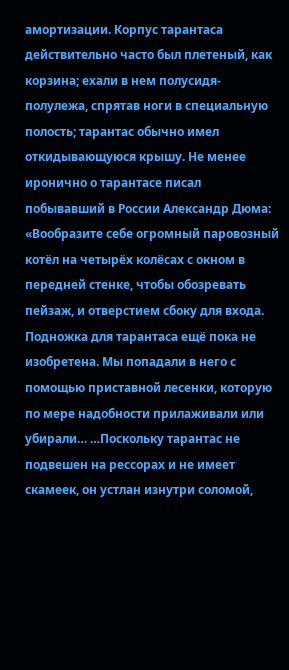амортизации. Корпус тарантаса действительно часто был плетеный, как корзина; ехали в нем полусидя-полулежа, спрятав ноги в специальную полость; тарантас обычно имел откидывающуюся крышу. Не менее иронично о тарантасе писал побывавший в России Александр Дюма: «Вообразите себе огромный паровозный котёл на четырёх колёсах с окном в передней стенке, чтобы обозревать пейзаж, и отверстием сбоку для входа. Подножка для тарантаса ещё пока не изобретена. Мы попадали в него с помощью приставной лесенки, которую по мере надобности прилаживали или убирали… …Поскольку тарантас не подвешен на рессорах и не имеет скамеек, он устлан изнутри соломой,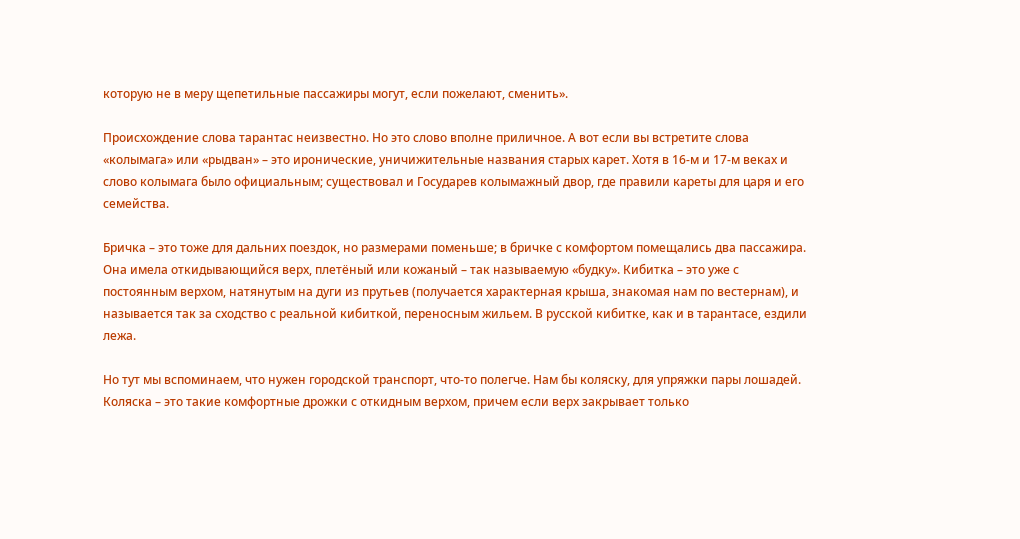которую не в меру щепетильные пассажиры могут, если пожелают, сменить».

Происхождение слова тарантас неизвестно. Но это слово вполне приличное. А вот если вы встретите слова «колымага» или «рыдван» – это иронические, уничижительные названия старых карет. Хотя в 16-м и 17-м веках и слово колымага было официальным; существовал и Государев колымажный двор, где правили кареты для царя и его семейства.

Бричка – это тоже для дальних поездок, но размерами поменьше; в бричке с комфортом помещались два пассажира. Она имела откидывающийся верх, плетёный или кожаный – так называемую «будку». Кибитка – это уже с постоянным верхом, натянутым на дуги из прутьев (получается характерная крыша, знакомая нам по вестернам), и называется так за сходство с реальной кибиткой, переносным жильем. В русской кибитке, как и в тарантасе, ездили лежа.

Но тут мы вспоминаем, что нужен городской транспорт, что-то полегче. Нам бы коляску, для упряжки пары лошадей. Коляска – это такие комфортные дрожки с откидным верхом, причем если верх закрывает только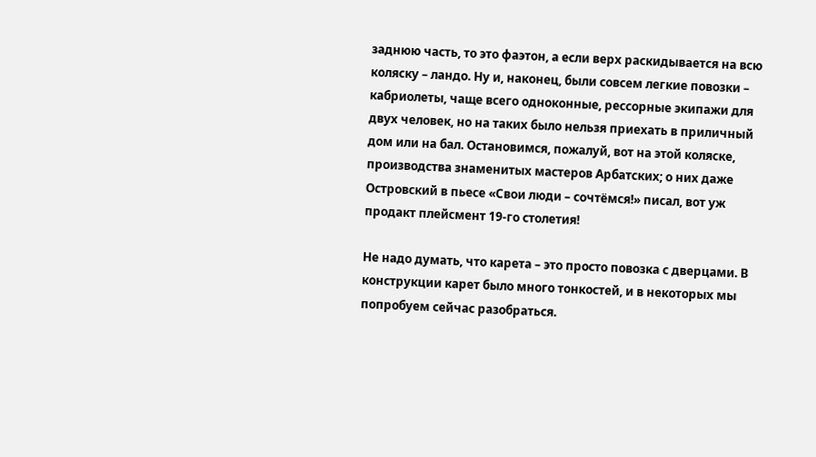заднюю часть, то это фаэтон, а если верх раскидывается на всю коляску – ландо. Ну и, наконец, были совсем легкие повозки – кабриолеты, чаще всего одноконные, рессорные экипажи для двух человек, но на таких было нельзя приехать в приличный дом или на бал. Остановимся, пожалуй, вот на этой коляске, производства знаменитых мастеров Арбатских; о них даже Островский в пьесе «Свои люди – сочтёмся!» писал, вот уж продакт плейсмент 19-го столетия!

Не надо думать, что карета – это просто повозка с дверцами. В конструкции карет было много тонкостей, и в некоторых мы попробуем сейчас разобраться.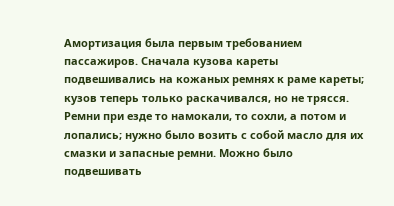Амортизация была первым требованием пассажиров. Сначала кузова кареты подвешивались на кожаных ремнях к раме кареты; кузов теперь только раскачивался, но не трясся. Ремни при езде то намокали, то сохли, а потом и лопались; нужно было возить с собой масло для их смазки и запасные ремни. Можно было подвешивать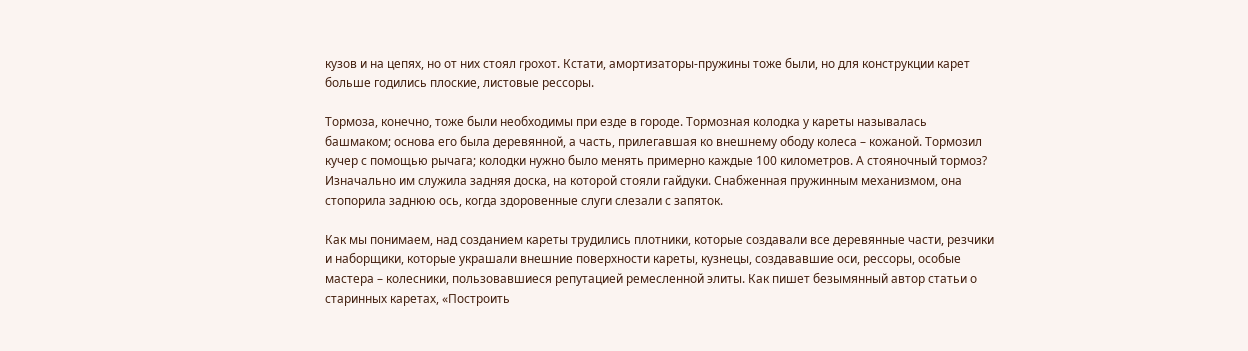кузов и на цепях, но от них стоял грохот. Кстати, амортизаторы-пружины тоже были, но для конструкции карет больше годились плоские, листовые рессоры.

Тормоза, конечно, тоже были необходимы при езде в городе. Тормозная колодка у кареты называлась башмаком; основа его была деревянной, а часть, прилегавшая ко внешнему ободу колеса – кожаной. Тормозил кучер с помощью рычага; колодки нужно было менять примерно каждые 100 километров. А стояночный тормоз? Изначально им служила задняя доска, на которой стояли гайдуки. Снабженная пружинным механизмом, она стопорила заднюю ось, когда здоровенные слуги слезали с запяток.

Как мы понимаем, над созданием кареты трудились плотники, которые создавали все деревянные части, резчики и наборщики, которые украшали внешние поверхности кареты, кузнецы, создававшие оси, рессоры, особые мастера – колесники, пользовавшиеся репутацией ремесленной элиты. Как пишет безымянный автор статьи о старинных каретах, «Построить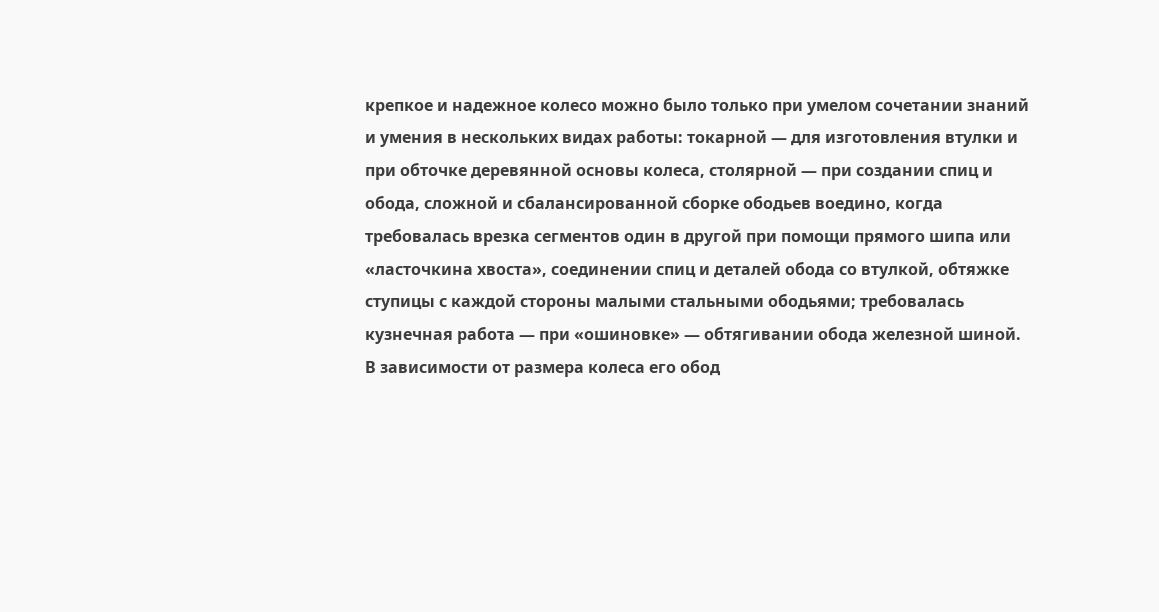крепкое и надежное колесо можно было только при умелом сочетании знаний и умения в нескольких видах работы: токарной — для изготовления втулки и при обточке деревянной основы колеса, столярной — при создании спиц и обода, сложной и сбалансированной сборке ободьев воедино, когда требовалась врезка сегментов один в другой при помощи прямого шипа или «ласточкина хвоста», соединении спиц и деталей обода со втулкой, обтяжке ступицы с каждой стороны малыми стальными ободьями; требовалась кузнечная работа — при «ошиновке» — обтягивании обода железной шиной. В зависимости от размера колеса его обод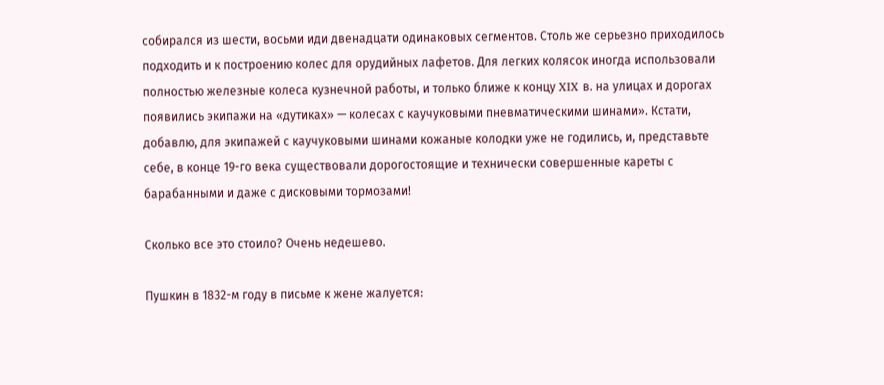собирался из шести, восьми иди двенадцати одинаковых сегментов. Столь же серьезно приходилось подходить и к построению колес для орудийных лафетов. Для легких колясок иногда использовали полностью железные колеса кузнечной работы, и только ближе к концу XIX в. на улицах и дорогах появились экипажи на «дутиках» — колесах с каучуковыми пневматическими шинами». Кстати, добавлю, для экипажей с каучуковыми шинами кожаные колодки уже не годились, и, представьте себе, в конце 19-го века существовали дорогостоящие и технически совершенные кареты с барабанными и даже с дисковыми тормозами!

Сколько все это стоило? Очень недешево.

Пушкин в 1832-м году в письме к жене жалуется: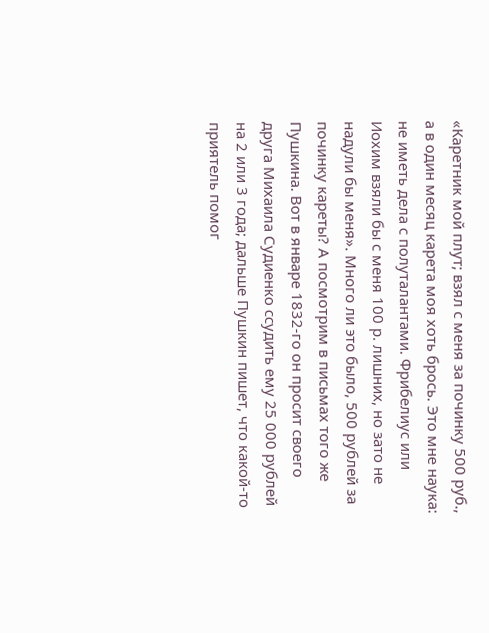«Каретник мой плут; взял с меня за починку 500 руб., а в один месяц карета моя хоть брось. Это мне наука: не иметь дела с полуталантами. Фрибелиус или Иохим взяли бы с меня 100 р. лишних, но зато не надули бы меня». Много ли это было, 500 рублей за починку кареты? А посмотрим в письмах того же Пушкина. Вот в январе 1832-го он просит своего друга Михаила Судиенко ссудить ему 25 000 рублей на 2 или 3 года; дальше Пушкин пишет, что какой-то приятель помог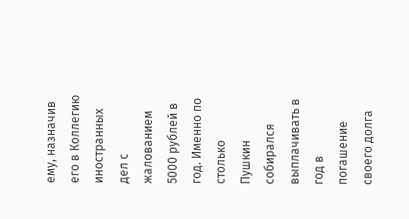ему, назначив его в Коллегию иностранных дел с жалованием 5000 рублей в год. Именно по столько Пушкин собирался выплачивать в год в погашение своего долга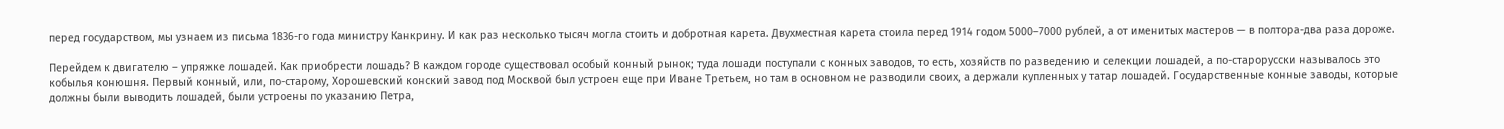перед государством, мы узнаем из письма 1836-го года министру Канкрину. И как раз несколько тысяч могла стоить и добротная карета. Двухместная карета стоила перед 1914 годом 5000–7000 рублей, а от именитых мастеров — в полтора-два раза дороже.

Перейдем к двигателю – упряжке лошадей. Как приобрести лошадь? В каждом городе существовал особый конный рынок; туда лошади поступали с конных заводов, то есть, хозяйств по разведению и селекции лошадей, а по-старорусски называлось это кобылья конюшня. Первый конный, или, по-старому, Хорошевский конский завод под Москвой был устроен еще при Иване Третьем, но там в основном не разводили своих, а держали купленных у татар лошадей. Государственные конные заводы, которые должны были выводить лошадей, были устроены по указанию Петра,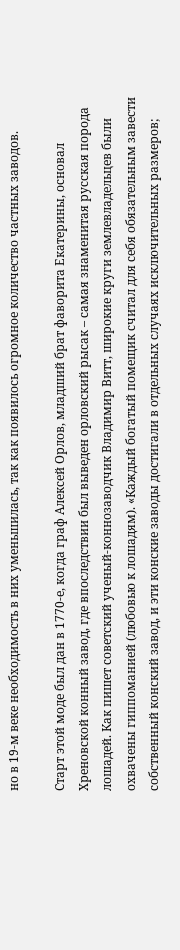но в 19-м веке необходимость в них уменьшилась, так как появилось огромное количество частных заводов.

Старт этой моде был дан в 1770-е, когда граф Алексей Орлов, младший брат фаворита Екатерины, основал Хреновской конный завод, где впоследствии был выведен орловский рысак – самая знаменитая русская порода лошадей. Как пишет советский ученый-коннозаводчик Владимир Витт, широкие круги землевладельцев были охвачены гиппоманией (любовью к лошадям). «Каждый богатый помещик считал для себя обязательным завести собственный конский завод, и эти конские заводы достигали в отдельных случаях исключительных размеров;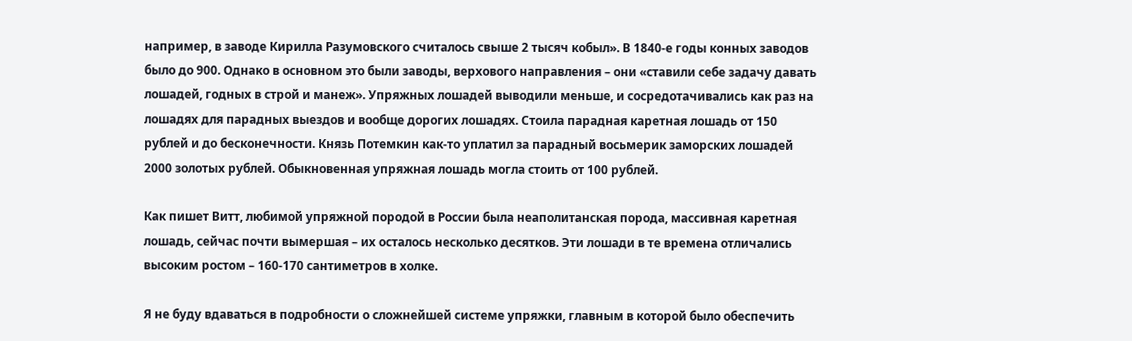например, в заводе Кирилла Разумовского считалось свыше 2 тысяч кобыл». В 1840-е годы конных заводов было до 900. Однако в основном это были заводы, верхового направления – они «ставили себе задачу давать лошадей, годных в строй и манеж». Упряжных лошадей выводили меньше, и сосредотачивались как раз на лошадях для парадных выездов и вообще дорогих лошадях. Стоила парадная каретная лошадь от 150 рублей и до бесконечности. Князь Потемкин как-то уплатил за парадный восьмерик заморских лошадей 2000 золотых рублей. Обыкновенная упряжная лошадь могла стоить от 100 рублей.

Как пишет Витт, любимой упряжной породой в России была неаполитанская порода, массивная каретная лошадь, сейчас почти вымершая – их осталось несколько десятков. Эти лошади в те времена отличались высоким ростом – 160-170 сантиметров в холке.

Я не буду вдаваться в подробности о сложнейшей системе упряжки, главным в которой было обеспечить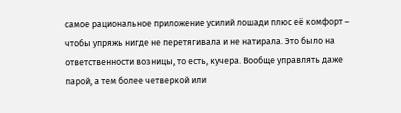самое рациональное приложение усилий лошади плюс её комфорт – чтобы упряжь нигде не перетягивала и не натирала. Это было на ответственности возницы, то есть, кучера. Вообще управлять даже парой, а тем более четверкой или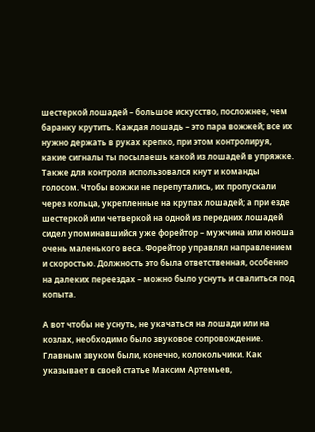шестеркой лошадей – большое искусство, посложнее, чем баранку крутить. Каждая лошадь – это пара вожжей; все их нужно держать в руках крепко, при этом контролируя, какие сигналы ты посылаешь какой из лошадей в упряжке. Также для контроля использовался кнут и команды голосом. Чтобы вожжи не перепутались, их пропускали через кольца, укрепленные на крупах лошадей; а при езде шестеркой или четверкой на одной из передних лошадей сидел упоминавшийся уже форейтор – мужчина или юноша очень маленького веса. Форейтор управлял направлением и скоростью. Должность это была ответственная, особенно на далеких переездах – можно было уснуть и свалиться под копыта.

А вот чтобы не уснуть, не укачаться на лошади или на козлах, необходимо было звуковое сопровождение. Главным звуком были, конечно, колокольчики. Как указывает в своей статье Максим Артемьев,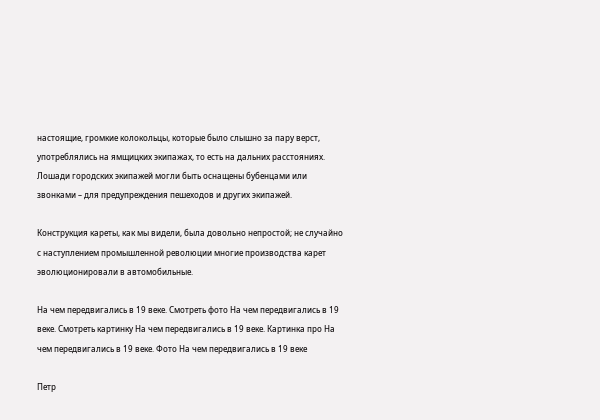настоящие, громкие колокольцы, которые было слышно за пару верст, употреблялись на ямщицких экипажах, то есть на дальних расстояниях. Лошади городских экипажей могли быть оснащены бубенцами или звонками – для предупреждения пешеходов и других экипажей.

Конструкция кареты, как мы видели, была довольно непростой; не случайно с наступлением промышленной революции многие производства карет эволюционировали в автомобильные.

На чем передвигались в 19 веке. Смотреть фото На чем передвигались в 19 веке. Смотреть картинку На чем передвигались в 19 веке. Картинка про На чем передвигались в 19 веке. Фото На чем передвигались в 19 веке

Петр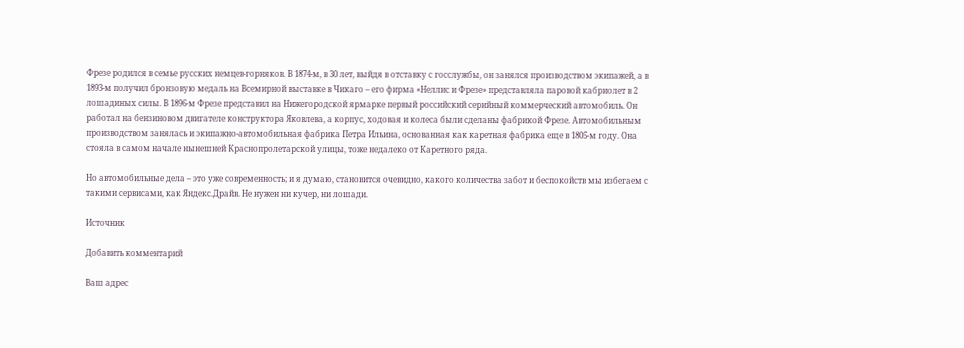Фрезе родился в семье русских немцев-горняков. В 1874-м, в 30 лет, выйдя в отставку с госслужбы, он занялся производством экипажей, а в 1893-м получил бронзовую медаль на Всемирной выставке в Чикаго – его фирма «Неллис и Фрезе» представляла паровой кабриолет в 2 лошадиных силы. В 1896-м Фрезе представил на Нижегородской ярмарке первый российский серийный коммерческий автомобиль. Он работал на бензиновом двигателе конструктора Яковлева, а корпус, ходовая и колеса были сделаны фабрикой Фрезе. Автомобильным производством занялась и экипажно-автомобильная фабрика Петра Ильина, основанная как каретная фабрика еще в 1805-м году. Она стояла в самом начале нынешней Краснопролетарской улицы, тоже недалеко от Каретного ряда.

Но автомобильные дела – это уже современность; и я думаю, становится очевидно, какого количества забот и беспокойств мы избегаем с такими сервисами, как Яндекс.Драйв. Не нужен ни кучер, ни лошади.

Источник

Добавить комментарий

Ваш адрес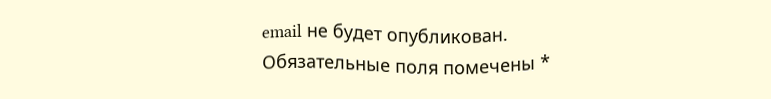email не будет опубликован. Обязательные поля помечены *